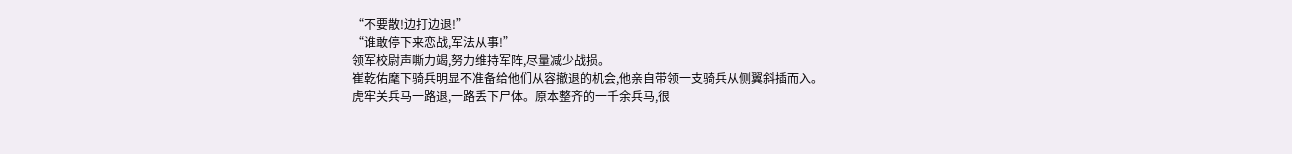“不要散!边打边退!”
“谁敢停下来恋战,军法从事!”
领军校尉声嘶力竭,努力维持军阵,尽量减少战损。
崔乾佑麾下骑兵明显不准备给他们从容撤退的机会,他亲自带领一支骑兵从侧翼斜插而入。
虎牢关兵马一路退,一路丢下尸体。原本整齐的一千余兵马,很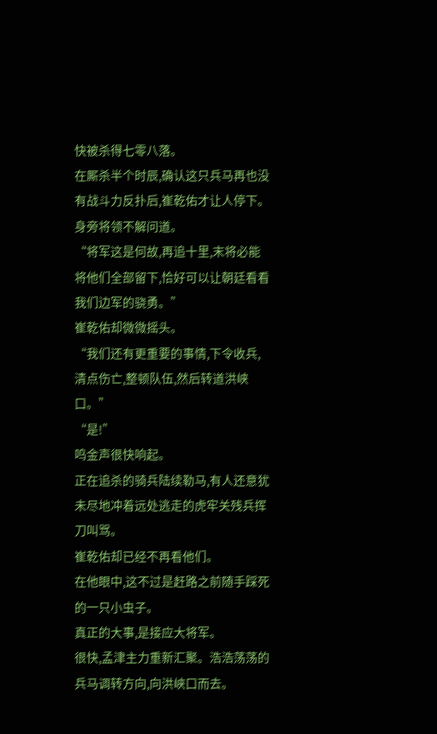快被杀得七零八落。
在厮杀半个时辰,确认这只兵马再也没有战斗力反扑后,崔乾佑才让人停下。
身旁将领不解问道。
“将军这是何故,再追十里,末将必能将他们全部留下,恰好可以让朝廷看看我们边军的骁勇。”
崔乾佑却微微摇头。
“我们还有更重要的事情,下令收兵,清点伤亡,整顿队伍,然后转道洪峡口。”
“是!”
鸣金声很快响起。
正在追杀的骑兵陆续勒马,有人还意犹未尽地冲着远处逃走的虎牢关残兵挥刀叫骂。
崔乾佑却已经不再看他们。
在他眼中,这不过是赶路之前随手踩死的一只小虫子。
真正的大事,是接应大将军。
很快,孟津主力重新汇聚。浩浩荡荡的兵马调转方向,向洪峡口而去。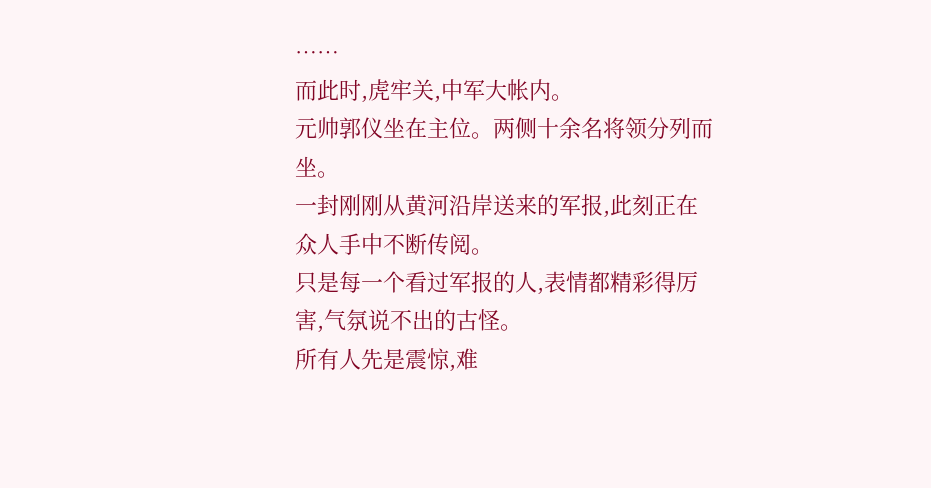……
而此时,虎牢关,中军大帐内。
元帅郭仪坐在主位。两侧十余名将领分列而坐。
一封刚刚从黄河沿岸送来的军报,此刻正在众人手中不断传阅。
只是每一个看过军报的人,表情都精彩得厉害,气氛说不出的古怪。
所有人先是震惊,难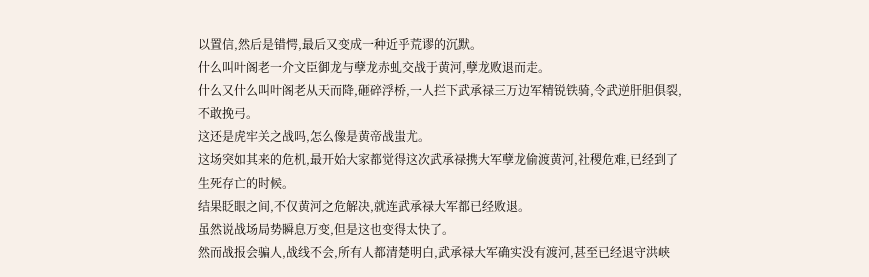以置信,然后是错愕,最后又变成一种近乎荒谬的沉默。
什么叫叶阁老一介文臣御龙与孽龙赤虬交战于黄河,孽龙败退而走。
什么又什么叫叶阁老从天而降,砸碎浮桥,一人拦下武承禄三万边军精锐铁骑,令武逆肝胆俱裂,不敢挽弓。
这还是虎牢关之战吗,怎么像是黄帝战蚩尤。
这场突如其来的危机,最开始大家都觉得这次武承禄携大军孽龙偷渡黄河,社稷危难,已经到了生死存亡的时候。
结果眨眼之间,不仅黄河之危解决,就连武承禄大军都已经败退。
虽然说战场局势瞬息万变,但是这也变得太快了。
然而战报会骗人,战线不会,所有人都清楚明白,武承禄大军确实没有渡河,甚至已经退守洪峡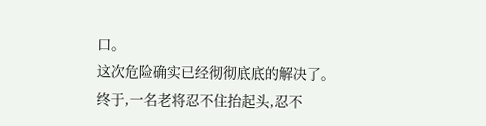口。
这次危险确实已经彻彻底底的解决了。
终于,一名老将忍不住抬起头,忍不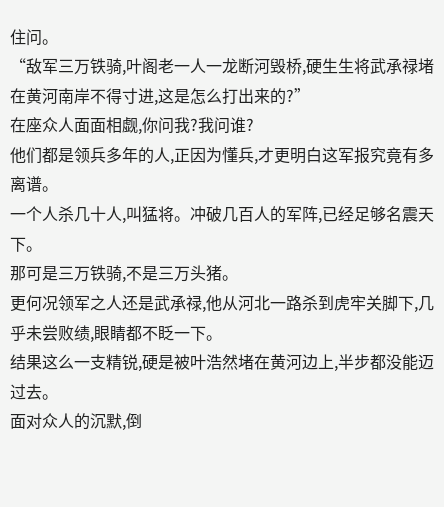住问。
“敌军三万铁骑,叶阁老一人一龙断河毁桥,硬生生将武承禄堵在黄河南岸不得寸进,这是怎么打出来的?”
在座众人面面相觑,你问我?我问谁?
他们都是领兵多年的人,正因为懂兵,才更明白这军报究竟有多离谱。
一个人杀几十人,叫猛将。冲破几百人的军阵,已经足够名震天下。
那可是三万铁骑,不是三万头猪。
更何况领军之人还是武承禄,他从河北一路杀到虎牢关脚下,几乎未尝败绩,眼睛都不眨一下。
结果这么一支精锐,硬是被叶浩然堵在黄河边上,半步都没能迈过去。
面对众人的沉默,倒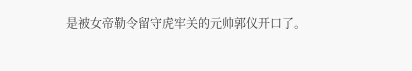是被女帝勒令留守虎牢关的元帅郭仪开口了。